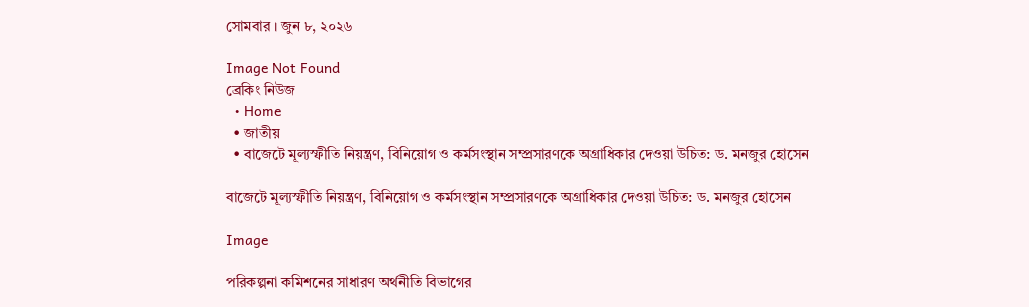সোমবার । জুন ৮, ২০২৬

Image Not Found
ব্রেকিং নিউজ
  • Home
  • জাতীয়
  • বাজেটে মূল্যস্ফীতি নিয়ন্ত্রণ, বিনিয়োগ ও কর্মসংস্থান সম্প্রসারণকে অগ্রাধিকার দেওয়া উচিত: ড. মনজুর হোসেন

বাজেটে মূল্যস্ফীতি নিয়ন্ত্রণ, বিনিয়োগ ও কর্মসংস্থান সম্প্রসারণকে অগ্রাধিকার দেওয়া উচিত: ড. মনজুর হোসেন

Image

পরিকল্পনা কমিশনের সাধারণ অর্থনীতি বিভাগের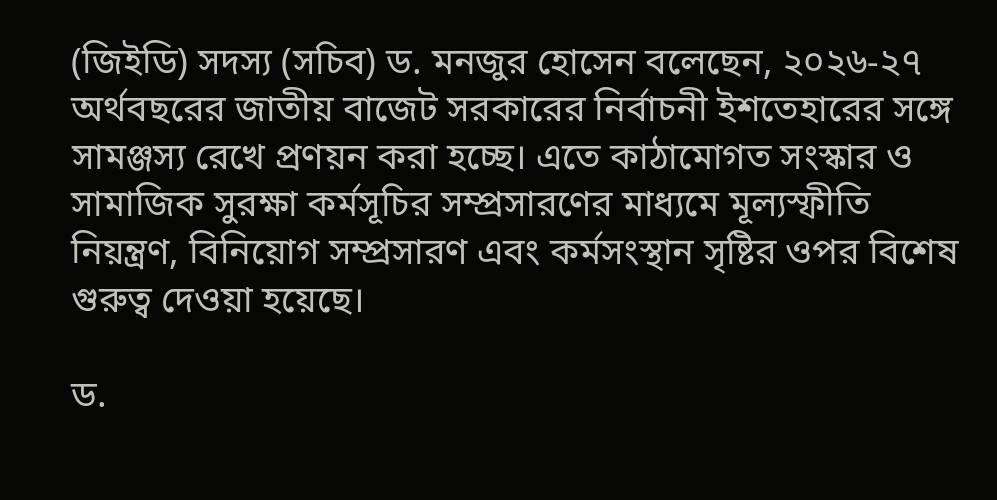(জিইডি) সদস্য (সচিব) ড. মনজুর হোসেন বলেছেন, ২০২৬-২৭ অর্থবছরের জাতীয় বাজেট সরকারের নির্বাচনী ইশতেহারের সঙ্গে সামঞ্জস্য রেখে প্রণয়ন করা হচ্ছে। এতে কাঠামোগত সংস্কার ও সামাজিক সুরক্ষা কর্মসূচির সম্প্রসারণের মাধ্যমে মূল্যস্ফীতি নিয়ন্ত্রণ, বিনিয়োগ সম্প্রসারণ এবং কর্মসংস্থান সৃষ্টির ওপর বিশেষ গুরুত্ব দেওয়া হয়েছে।

ড.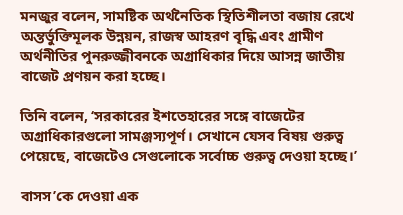মনজুর বলেন, সামষ্টিক অর্থনৈতিক স্থিতিশীলতা বজায় রেখে অন্তর্ভুক্তিমূলক উন্নয়ন, রাজস্ব আহরণ বৃদ্ধি এবং গ্রামীণ অর্থনীতির পুনরুজ্জীবনকে অগ্রাধিকার দিয়ে আসন্ন জাতীয় বাজেট প্রণয়ন করা হচ্ছে।

তিনি বলেন, ‘সরকারের ইশতেহারের সঙ্গে বাজেটের অগ্রাধিকারগুলো সামঞ্জস্যপূর্ণ। সেখানে যেসব বিষয় গুরুত্ব পেয়েছে, বাজেটেও সেগুলোকে সর্বোচ্চ গুরুত্ব দেওয়া হচ্ছে।’

বাসস’কে দেওয়া এক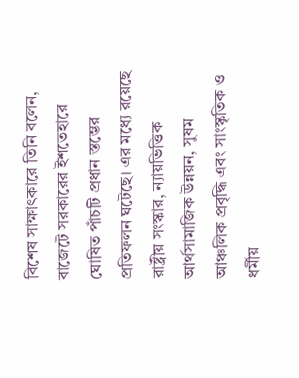বিশেষ সাক্ষাৎকারে তিনি বলেন, বাজেটে সরকারের ইশতেহারে ঘোষিত পাঁচটি প্রধান স্তম্ভের প্রতিফলন ঘটেছে। এর মধ্যে রয়েছে রাষ্ট্রীয় সংস্কার, ন্যায়ভিত্তিক আর্থসামাজিক উন্নয়ন, সুষম আঞ্চলিক প্রবৃদ্ধি এবং সাংস্কৃতিক ও ধর্মীয়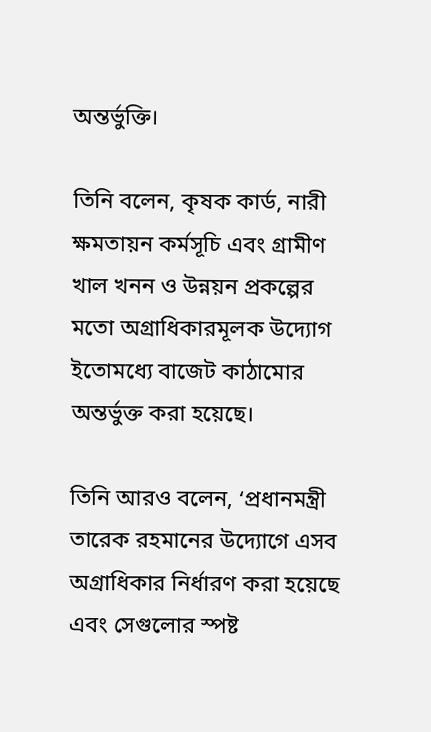অন্তর্ভুক্তি।

তিনি বলেন, কৃষক কার্ড, নারী ক্ষমতায়ন কর্মসূচি এবং গ্রামীণ খাল খনন ও উন্নয়ন প্রকল্পের মতো অগ্রাধিকারমূলক উদ্যোগ ইতোমধ্যে বাজেট কাঠামোর অন্তর্ভুক্ত করা হয়েছে।

তিনি আরও বলেন, ‘প্রধানমন্ত্রী তারেক রহমানের উদ্যোগে এসব অগ্রাধিকার নির্ধারণ করা হয়েছে এবং সেগুলোর স্পষ্ট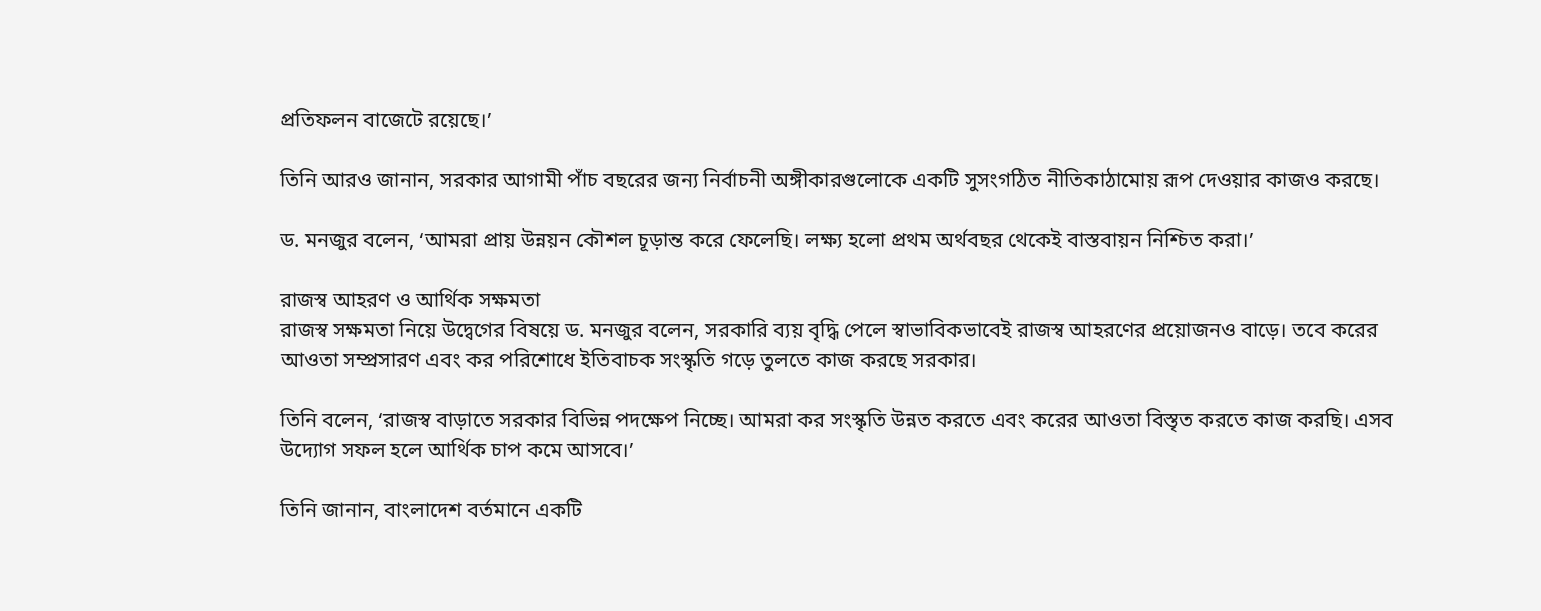প্রতিফলন বাজেটে রয়েছে।’

তিনি আরও জানান, সরকার আগামী পাঁচ বছরের জন্য নির্বাচনী অঙ্গীকারগুলোকে একটি সুসংগঠিত নীতিকাঠামোয় রূপ দেওয়ার কাজও করছে।

ড. মনজুর বলেন, ‘আমরা প্রায় উন্নয়ন কৌশল চূড়ান্ত করে ফেলেছি। লক্ষ্য হলো প্রথম অর্থবছর থেকেই বাস্তবায়ন নিশ্চিত করা।’

রাজস্ব আহরণ ও আর্থিক সক্ষমতা
রাজস্ব সক্ষমতা নিয়ে উদ্বেগের বিষয়ে ড. মনজুর বলেন, সরকারি ব্যয় বৃদ্ধি পেলে স্বাভাবিকভাবেই রাজস্ব আহরণের প্রয়োজনও বাড়ে। তবে করের আওতা সম্প্রসারণ এবং কর পরিশোধে ইতিবাচক সংস্কৃতি গড়ে তুলতে কাজ করছে সরকার।

তিনি বলেন, ‘রাজস্ব বাড়াতে সরকার বিভিন্ন পদক্ষেপ নিচ্ছে। আমরা কর সংস্কৃতি উন্নত করতে এবং করের আওতা বিস্তৃত করতে কাজ করছি। এসব উদ্যোগ সফল হলে আর্থিক চাপ কমে আসবে।’

তিনি জানান, বাংলাদেশ বর্তমানে একটি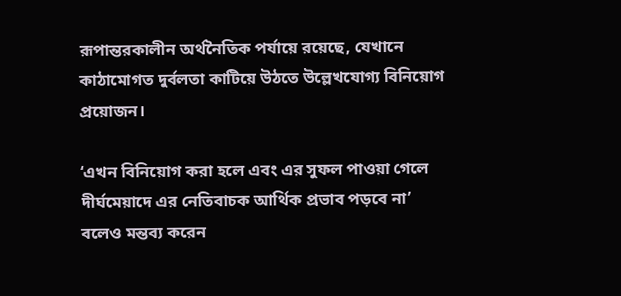রূপান্তরকালীন অর্থনৈতিক পর্যায়ে রয়েছে, যেখানে কাঠামোগত দুর্বলতা কাটিয়ে উঠতে উল্লেখযোগ্য বিনিয়োগ প্রয়োজন।

‘এখন বিনিয়োগ করা হলে এবং এর সুফল পাওয়া গেলে দীর্ঘমেয়াদে এর নেতিবাচক আর্থিক প্রভাব পড়বে না’ বলেও মন্তব্য করেন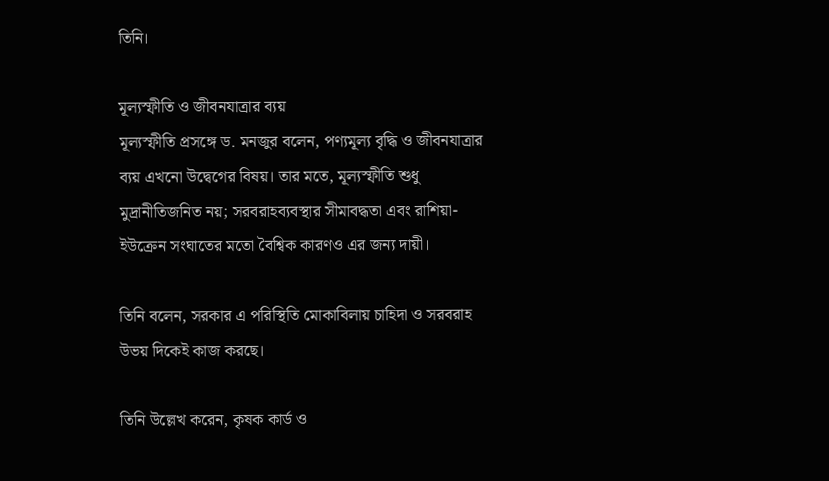তিনি।

মূল্যস্ফীতি ও জীবনযাত্রার ব্যয়
মূল্যস্ফীতি প্রসঙ্গে ড. মনজুর বলেন, পণ্যমূল্য বৃদ্ধি ও জীবনযাত্রার ব্যয় এখনো উদ্বেগের বিষয়। তার মতে, মূল্যস্ফীতি শুধু মুদ্রানীতিজনিত নয়; সরবরাহব্যবস্থার সীমাবদ্ধতা এবং রাশিয়া-ইউক্রেন সংঘাতের মতো বৈশ্বিক কারণও এর জন্য দায়ী।

তিনি বলেন, সরকার এ পরিস্থিতি মোকাবিলায় চাহিদা ও সরবরাহ উভয় দিকেই কাজ করছে।

তিনি উল্লেখ করেন, কৃষক কার্ড ও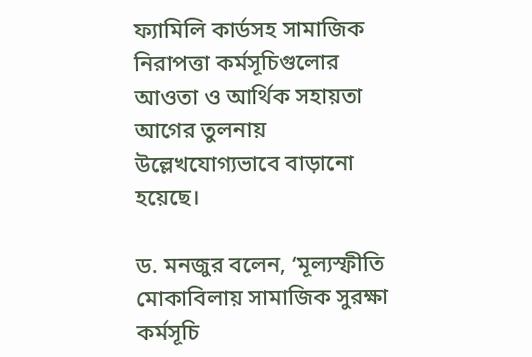ফ্যামিলি কার্ডসহ সামাজিক নিরাপত্তা কর্মসূচিগুলোর আওতা ও আর্থিক সহায়তা আগের তুলনায় উল্লেখযোগ্যভাবে বাড়ানো হয়েছে।

ড. মনজুর বলেন, ‘মূল্যস্ফীতি মোকাবিলায় সামাজিক সুরক্ষা কর্মসূচি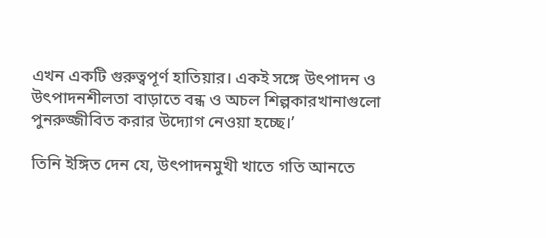এখন একটি গুরুত্বপূর্ণ হাতিয়ার। একই সঙ্গে উৎপাদন ও উৎপাদনশীলতা বাড়াতে বন্ধ ও অচল শিল্পকারখানাগুলো পুনরুজ্জীবিত করার উদ্যোগ নেওয়া হচ্ছে।’

তিনি ইঙ্গিত দেন যে, উৎপাদনমুখী খাতে গতি আনতে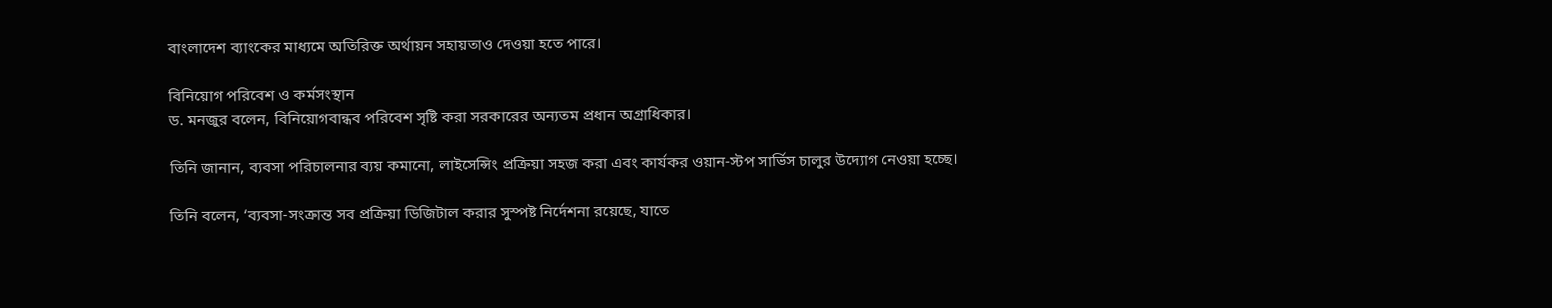বাংলাদেশ ব্যাংকের মাধ্যমে অতিরিক্ত অর্থায়ন সহায়তাও দেওয়া হতে পারে।

বিনিয়োগ পরিবেশ ও কর্মসংস্থান
ড. মনজুর বলেন, বিনিয়োগবান্ধব পরিবেশ সৃষ্টি করা সরকারের অন্যতম প্রধান অগ্রাধিকার।

তিনি জানান, ব্যবসা পরিচালনার ব্যয় কমানো, লাইসেন্সিং প্রক্রিয়া সহজ করা এবং কার্যকর ওয়ান-স্টপ সার্ভিস চালুর উদ্যোগ নেওয়া হচ্ছে।

তিনি বলেন, ‘ব্যবসা-সংক্রান্ত সব প্রক্রিয়া ডিজিটাল করার সুস্পষ্ট নির্দেশনা রয়েছে, যাতে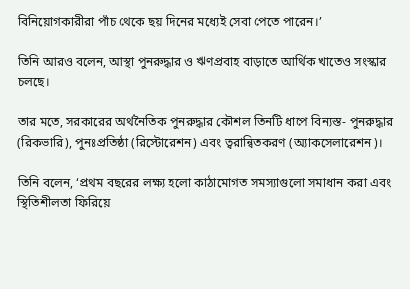বিনিয়োগকারীরা পাঁচ থেকে ছয় দিনের মধ্যেই সেবা পেতে পারেন।’

তিনি আরও বলেন, আস্থা পুনরুদ্ধার ও ঋণপ্রবাহ বাড়াতে আর্থিক খাতেও সংস্কার চলছে।

তার মতে, সরকারের অর্থনৈতিক পুনরুদ্ধার কৌশল তিনটি ধাপে বিন্যস্ত- পুনরুদ্ধার (রিকভারি), পুনঃপ্রতিষ্ঠা (রিস্টোরেশন) এবং ত্বরান্বিতকরণ (অ্যাকসেলারেশন)।

তিনি বলেন, ‘প্রথম বছরের লক্ষ্য হলো কাঠামোগত সমস্যাগুলো সমাধান করা এবং স্থিতিশীলতা ফিরিয়ে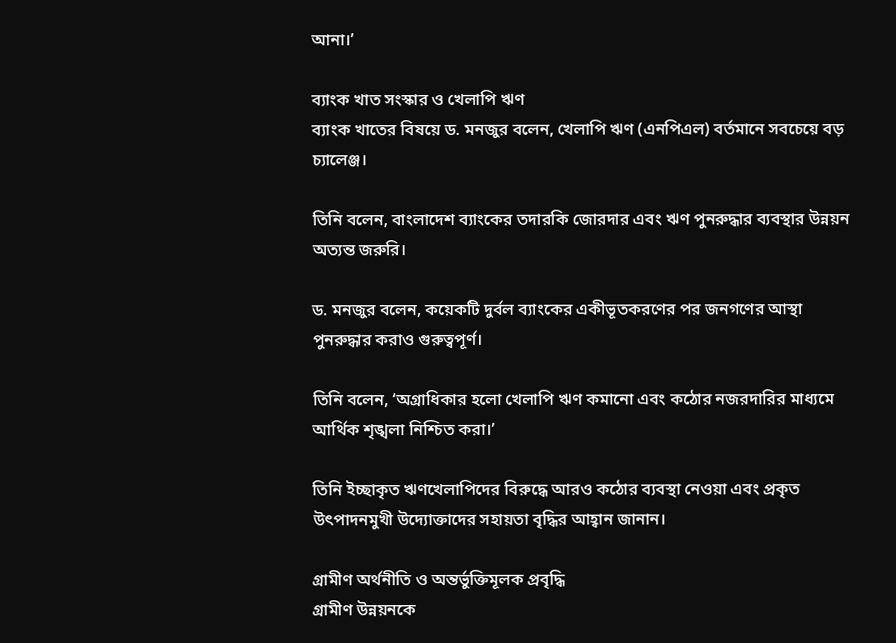আনা।’

ব্যাংক খাত সংস্কার ও খেলাপি ঋণ
ব্যাংক খাতের বিষয়ে ড. মনজুর বলেন, খেলাপি ঋণ (এনপিএল) বর্তমানে সবচেয়ে বড় চ্যালেঞ্জ।

তিনি বলেন, বাংলাদেশ ব্যাংকের তদারকি জোরদার এবং ঋণ পুনরুদ্ধার ব্যবস্থার উন্নয়ন অত্যন্ত জরুরি।

ড. মনজুর বলেন, কয়েকটি দুর্বল ব্যাংকের একীভূতকরণের পর জনগণের আস্থা পুনরুদ্ধার করাও গুরুত্বপূর্ণ।

তিনি বলেন, ‘অগ্রাধিকার হলো খেলাপি ঋণ কমানো এবং কঠোর নজরদারির মাধ্যমে আর্থিক শৃঙ্খলা নিশ্চিত করা।’

তিনি ইচ্ছাকৃত ঋণখেলাপিদের বিরুদ্ধে আরও কঠোর ব্যবস্থা নেওয়া এবং প্রকৃত উৎপাদনমুখী উদ্যোক্তাদের সহায়তা বৃদ্ধির আহ্বান জানান।

গ্রামীণ অর্থনীতি ও অন্তর্ভুক্তিমূলক প্রবৃদ্ধি
গ্রামীণ উন্নয়নকে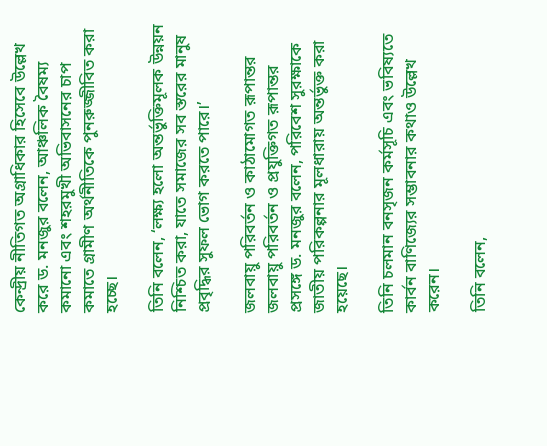কেন্দ্রীয় নীতিগত অগ্রাধিকার হিসেবে উল্লেখ করে ড. মনজুর বলেন, আঞ্চলিক বৈষম্য কমানো এবং শহরমুখী অভিবাসনের চাপ কমাতে গ্রামীণ অর্থনীতিকে পুনরুজ্জীবিত করা হচ্ছে।

তিনি বলেন, ‘লক্ষ্য হলো অন্তর্ভুক্তিমূলক উন্নয়ন নিশ্চিত করা, যাতে সমাজের সব স্তরের মানুষ প্রবৃদ্ধির সুফল ভোগ করতে পারে।’

জলবায়ু পরিবর্তন ও কাঠামোগত রূপান্তর
জলবায়ু পরিবর্তন ও প্রযুক্তিগত রূপান্তর প্রসঙ্গে ড. মনজুর বলেন, পরিবেশ সুরক্ষাকে জাতীয় পরিকল্পনার মূলধারায় অন্তর্ভুক্ত করা হয়েছে।

তিনি চলমান বনসৃজন কর্মসূচি এবং ভবিষ্যতে কার্বন বাণিজ্যের সম্ভাবনার কথাও উল্লেখ করেন।

তিনি বলেন,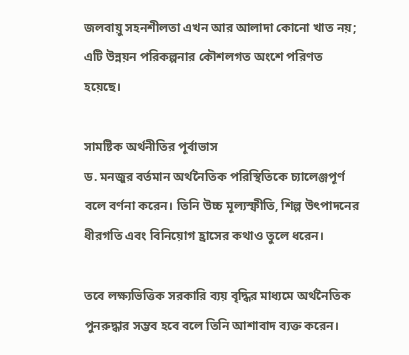জলবায়ু সহনশীলতা এখন আর আলাদা কোনো খাত নয়; এটি উন্নয়ন পরিকল্পনার কৌশলগত অংশে পরিণত হয়েছে।

সামষ্টিক অর্থনীতির পূর্বাভাস
ড. মনজুর বর্তমান অর্থনৈতিক পরিস্থিতিকে চ্যালেঞ্জপূর্ণ বলে বর্ণনা করেন। তিনি উচ্চ মূল্যস্ফীতি, শিল্প উৎপাদনের ধীরগতি এবং বিনিয়োগ হ্রাসের কথাও তুলে ধরেন।

তবে লক্ষ্যভিত্তিক সরকারি ব্যয় বৃদ্ধির মাধ্যমে অর্থনৈতিক পুনরুদ্ধার সম্ভব হবে বলে তিনি আশাবাদ ব্যক্ত করেন।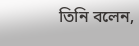তিনি বলেন,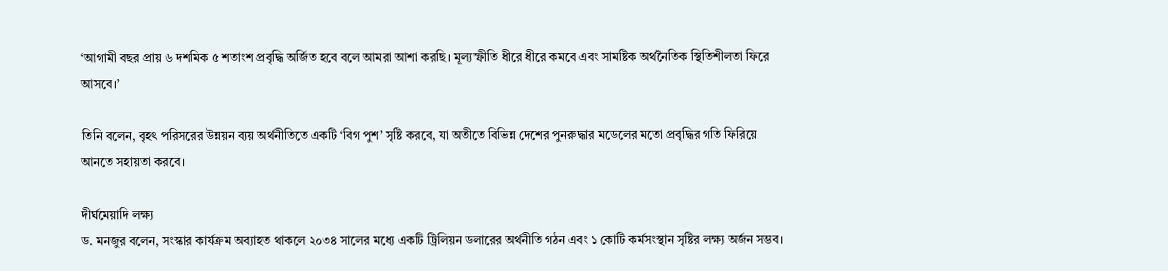‘আগামী বছর প্রায় ৬ দশমিক ৫ শতাংশ প্রবৃদ্ধি অর্জিত হবে বলে আমরা আশা করছি। মূল্যস্ফীতি ধীরে ধীরে কমবে এবং সামষ্টিক অর্থনৈতিক স্থিতিশীলতা ফিরে আসবে।’

তিনি বলেন, বৃহৎ পরিসরের উন্নয়ন ব্যয় অর্থনীতিতে একটি ‘বিগ পুশ’ সৃষ্টি করবে, যা অতীতে বিভিন্ন দেশের পুনরুদ্ধার মডেলের মতো প্রবৃদ্ধির গতি ফিরিয়ে আনতে সহায়তা করবে।

দীর্ঘমেয়াদি লক্ষ্য
ড. মনজুর বলেন, সংস্কার কার্যক্রম অব্যাহত থাকলে ২০৩৪ সালের মধ্যে একটি ট্রিলিয়ন ডলারের অর্থনীতি গঠন এবং ১ কোটি কর্মসংস্থান সৃষ্টির লক্ষ্য অর্জন সম্ভব।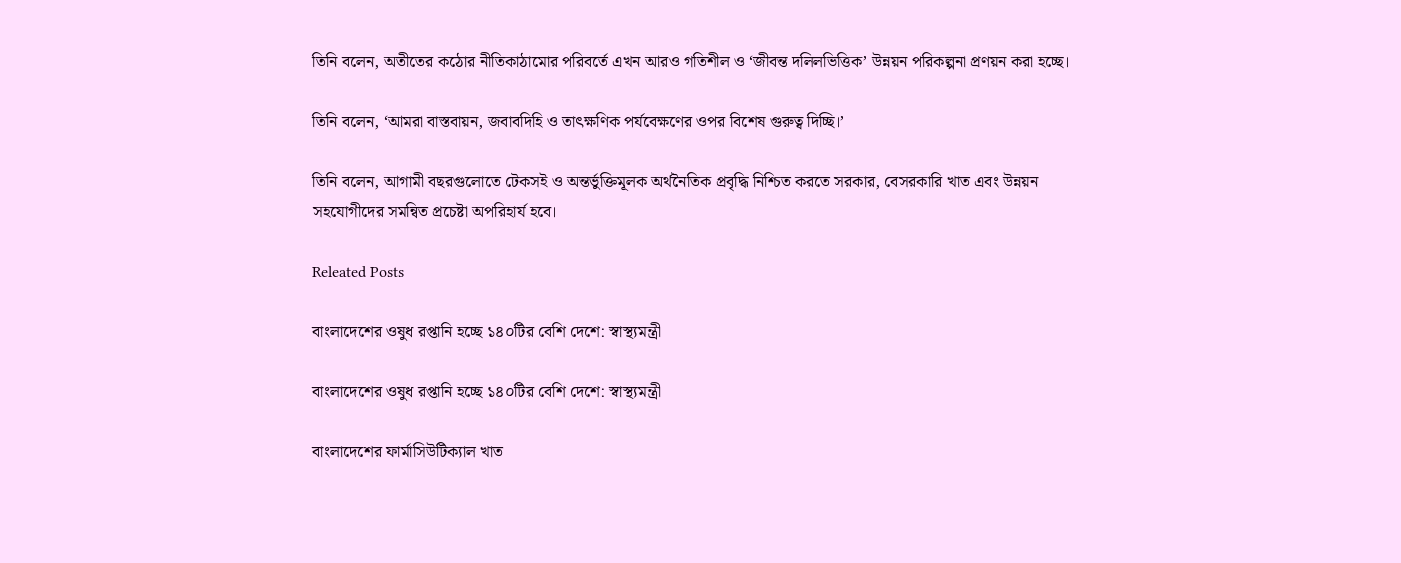তিনি বলেন, অতীতের কঠোর নীতিকাঠামোর পরিবর্তে এখন আরও গতিশীল ও ‘জীবন্ত দলিলভিত্তিক’ উন্নয়ন পরিকল্পনা প্রণয়ন করা হচ্ছে।

তিনি বলেন, ‘আমরা বাস্তবায়ন, জবাবদিহি ও তাৎক্ষণিক পর্যবেক্ষণের ওপর বিশেষ গুরুত্ব দিচ্ছি।’

তিনি বলেন, আগামী বছরগুলোতে টেকসই ও অন্তর্ভুক্তিমূলক অর্থনৈতিক প্রবৃদ্ধি নিশ্চিত করতে সরকার, বেসরকারি খাত এবং উন্নয়ন সহযোগীদের সমন্বিত প্রচেষ্টা অপরিহার্য হবে।

Releated Posts

বাংলাদেশের ওষুধ রপ্তানি হচ্ছে ১৪০টির বেশি দেশে: স্বাস্থ্যমন্ত্রী

বাংলাদেশের ওষুধ রপ্তানি হচ্ছে ১৪০টির বেশি দেশে: স্বাস্থ্যমন্ত্রী

বাংলাদেশের ফার্মাসিউটিক্যাল খাত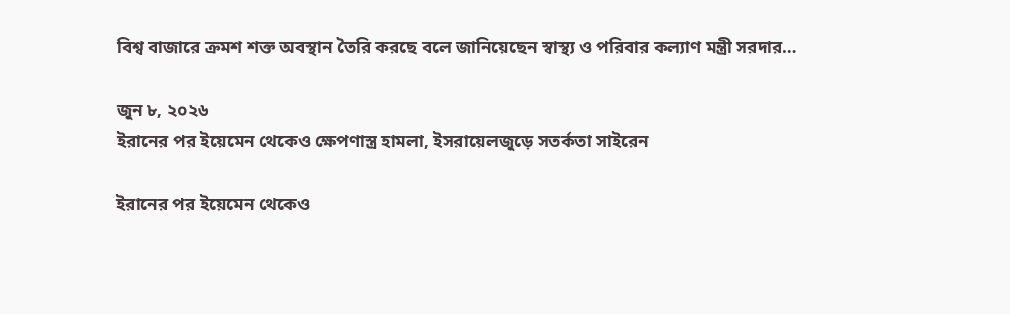বিশ্ব বাজারে ক্রমশ শক্ত অবস্থান তৈরি করছে বলে জানিয়েছেন স্বাস্থ্য ও পরিবার কল্যাণ মন্ত্রী সরদার…

জুন ৮, ২০২৬
ইরানের পর ইয়েমেন থেকেও ক্ষেপণাস্ত্র হামলা, ইসরায়েলজুড়ে সতর্কতা সাইরেন

ইরানের পর ইয়েমেন থেকেও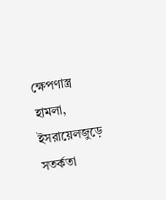ক্ষেপণাস্ত্র হামলা, ইসরায়েলজুড়ে সতর্কতা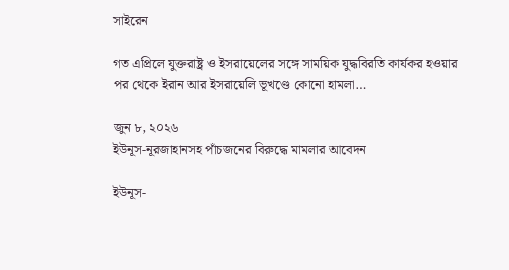সাইরেন

গত এপ্রিলে যুক্তরাষ্ট্র ও ইসরায়েলের সঙ্গে সাময়িক যুদ্ধবিরতি কার্যকর হওয়ার পর থেকে ইরান আর ইসরায়েলি ভূখণ্ডে কোনো হামলা…

জুন ৮, ২০২৬
ইউনূস-নূরজাহানসহ পাঁচজনের বিরুদ্ধে মামলার আবেদন

ইউনূস-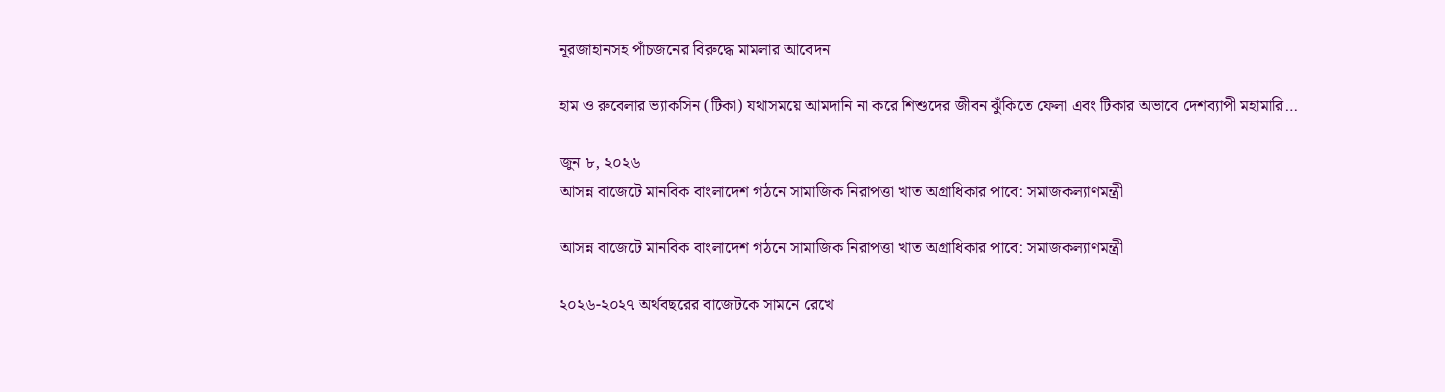নূরজাহানসহ পাঁচজনের বিরুদ্ধে মামলার আবেদন

হাম ও রুবেলার ভ্যাকসিন (টিকা) যথাসময়ে আমদানি না করে শিশুদের জীবন ঝুঁকিতে ফেলা এবং টিকার অভাবে দেশব্যাপী মহামারি…

জুন ৮, ২০২৬
আসন্ন বাজেটে মানবিক বাংলাদেশ গঠনে সামাজিক নিরাপত্তা খাত অগ্রাধিকার পাবে: সমাজকল্যাণমন্ত্রী

আসন্ন বাজেটে মানবিক বাংলাদেশ গঠনে সামাজিক নিরাপত্তা খাত অগ্রাধিকার পাবে: সমাজকল্যাণমন্ত্রী

২০২৬-২০২৭ অর্থবছরের বাজেটকে সামনে রেখে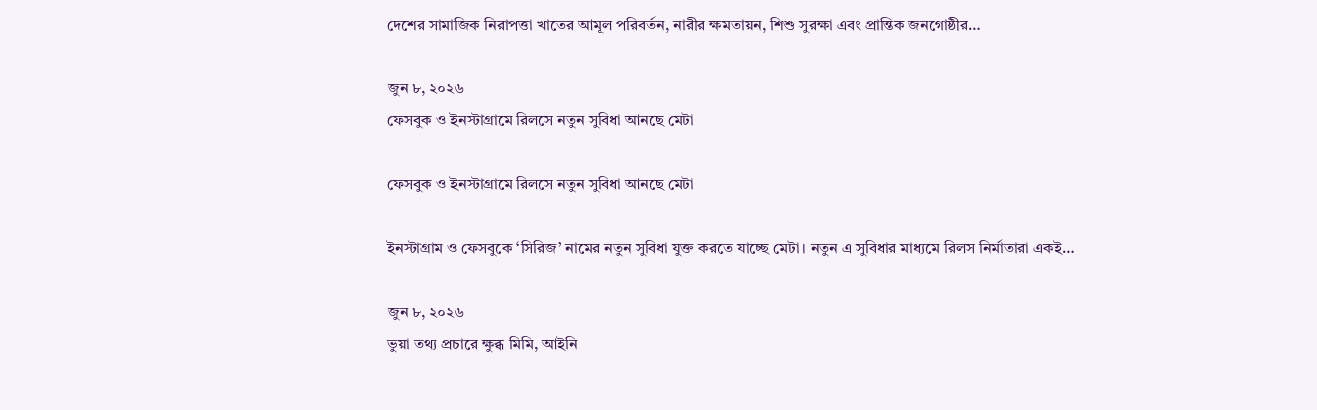দেশের সামাজিক নিরাপত্তা খাতের আমূল পরিবর্তন, নারীর ক্ষমতায়ন, শিশু সুরক্ষা এবং প্রান্তিক জনগোষ্ঠীর…

জুন ৮, ২০২৬
ফেসবুক ও ইনস্টাগ্রামে রিলসে নতুন সুবিধা আনছে মেটা

ফেসবুক ও ইনস্টাগ্রামে রিলসে নতুন সুবিধা আনছে মেটা

ইনস্টাগ্রাম ও ফেসবুকে ‘সিরিজ’ নামের নতুন সুবিধা যুক্ত করতে যাচ্ছে মেটা। নতুন এ সুবিধার মাধ্যমে রিলস নির্মাতারা একই…

জুন ৮, ২০২৬
ভুয়া তথ্য প্রচারে ক্ষুব্ধ মিমি, আইনি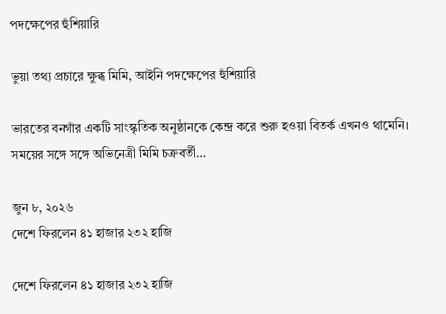পদক্ষেপের হুঁশিয়ারি

ভুয়া তথ্য প্রচারে ক্ষুব্ধ মিমি, আইনি পদক্ষেপের হুঁশিয়ারি

ভারতের বনগাঁর একটি সাংস্কৃতিক অনুষ্ঠানকে কেন্দ্র করে শুরু হওয়া বিতর্ক এখনও থামেনি। সময়ের সঙ্গে সঙ্গে অভিনেত্রী মিমি চক্রবর্তী…

জুন ৮, ২০২৬
দেশে ফিরলেন ৪১ হাজার ২৩২ হাজি

দেশে ফিরলেন ৪১ হাজার ২৩২ হাজি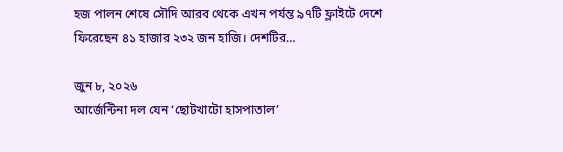হজ পালন শেষে সৌদি আরব থেকে এখন পর্যন্ত ৯৭টি ফ্লাইটে দেশে ফিরেছেন ৪১ হাজার ২৩২ জন হাজি। দেশটির…

জুন ৮, ২০২৬
আর্জেন্টিনা দল যেন ‘ছোটখাটো হাসপাতাল’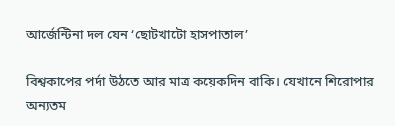আর্জেন্টিনা দল যেন ‘ছোটখাটো হাসপাতাল’

বিশ্বকাপের পর্দা উঠতে আর মাত্র কয়েকদিন বাকি। যেখানে শিরোপার অন্যতম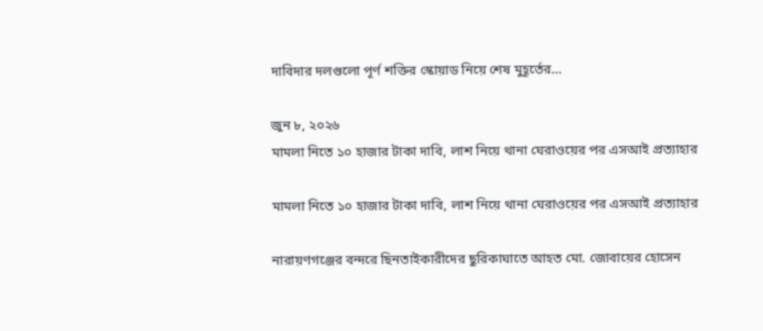দাবিদার দলগুলো পূর্ণ শক্তির স্কোয়াড নিয়ে শেষ মুহূর্তের…

জুন ৮, ২০২৬
মামলা নিতে ১০ হাজার টাকা দাবি, লাশ নিয়ে থানা ঘেরাওয়ের পর এসআই প্রত্যাহার

মামলা নিতে ১০ হাজার টাকা দাবি, লাশ নিয়ে থানা ঘেরাওয়ের পর এসআই প্রত্যাহার

নারায়ণগঞ্জের বন্দরে ছিনতাইকারীদের ছুরিকাঘাতে আহত মো. জোবায়ের হোসেন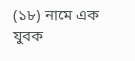(১৮) নামে এক যুবক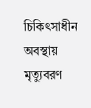চিকিৎসাধীন অবস্থায় মৃত্যুবরণ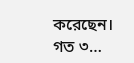করেছেন। গত ৩…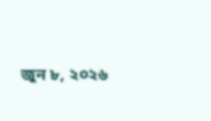জুন ৮, ২০২৬